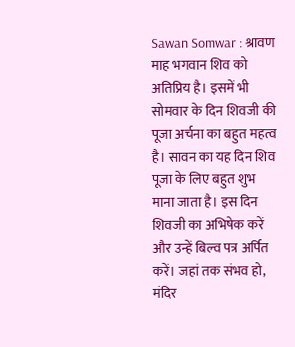Sawan Somwar : श्रावण माह भगवान शिव को अतिप्रिय है। इसमें भी सोमवार के दिन शिवजी की पूजा अर्चना का बहुत महत्व है। सावन का यह दिन शिव पूजा के लिए बहुत शुभ माना जाता है। इस दिन शिवजी का अभिषेक करें और उन्हें बिल्व पत्र अर्पित करें। जहां तक संभव हो, मंदिर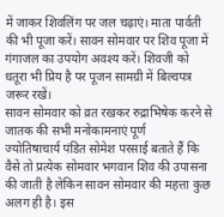में जाकर शिवलिंग पर जल चढ़ाएं। माता पार्वती की भी पूजा करें। सावन सोमवार पर शिव पूजा में गंगाजल का उपयोग अवश्य करें। शिवजी को धतूरा भी प्रिय है पर पूजन सामग्री में बिल्वपत्र जरूर रखें।
सावन सोमवार को व्रत रखकर रुद्राभिषेक करने से जातक की सभी मनोकामनाएं पूर्ण
ज्योतिषाचार्य पंडित सोमेश परसाई बताते हैं कि वैसे तो प्रत्येक सोमवार भगवान शिव की उपासना की जाती है लेकिन सावन सोमवार की महत्ता कुछ अलग ही है। इस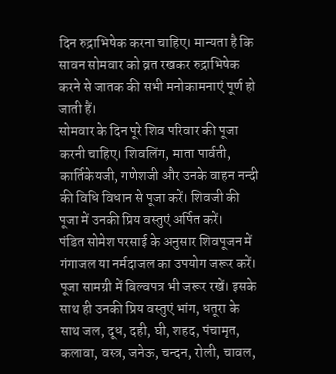दिन रुद्राभिषेक करना चाहिए। मान्यता है कि सावन सोमवार को व्रत रखकर रुद्राभिषेक करने से जातक की सभी मनोकामनाएं पूर्ण हो जाती हैं।
सोमवार के दिन पूरे शिव परिवार की पूजा करनी चाहिए। शिवलिंग, माता पार्वती, कार्तिकेयजी, गणेशजी और उनके वाहन नन्दी की विधि विधान से पूजा करें। शिवजी की पूजा में उनकी प्रिय वस्तुएं अर्पित करें।
पंडित सोमेश परसाई के अनुसार शिवपूजन में गंगाजल या नर्मदाजल का उपयोग जरूर करें। पूजा सामग्री में बिल्वपत्र भी जरूर रखें। इसके साथ ही उनकी प्रिय वस्तुएं भांग, धतूरा के साथ जल, दूध, दही, घी, शहद, पंचामृत, कलावा, वस्त्र, जनेऊ, चन्दन, रोली, चावल,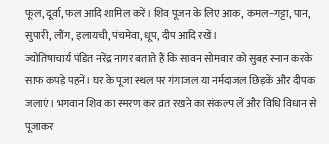फूल, दूर्वा, फल आदि शामिल करें। शिव पूजन के लिए आक, कमल−गट्टा, पान, सुपारी, लौंग, इलायची, पंचमेवा, धूप, दीप आदि रखें।
ज्योतिषाचार्य पंडित नरेंद्र नागर बताते हैं कि सावन सोमवार को सुबह स्नान करके साफ कपड़े पहनें। घर के पूजा स्थल पर गंगाजल या नर्मदाजल छिड़कें और दीपक जलाएं। भगवान शिव का स्मरण कर व्रत रखने का संकल्प लें और विधि विधान से पूजाकर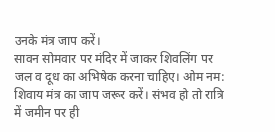उनके मंत्र जाप करें।
सावन सोमवार पर मंदिर में जाकर शिवलिंग पर जल व दूध का अभिषेक करना चाहिए। ओम नम: शिवाय मंत्र का जाप जरूर करें। संभव हो तो रात्रि में जमीन पर ही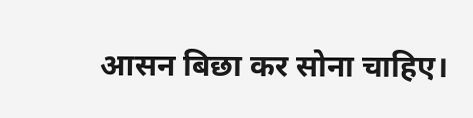आसन बिछा कर सोना चाहिए।